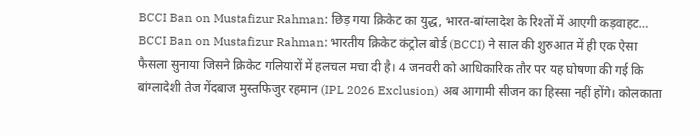BCCI Ban on Mustafizur Rahman: छिड़ गया क्रिकेट का युद्ध, भारत-बांग्लादेश के रिश्तों में आएगी कड़वाहट…
BCCI Ban on Mustafizur Rahman: भारतीय क्रिकेट कंट्रोल बोर्ड (BCCI) ने साल की शुरुआत में ही एक ऐसा फैसला सुनाया जिसने क्रिकेट गलियारों में हलचल मचा दी है। 4 जनवरी को आधिकारिक तौर पर यह घोषणा की गई कि बांग्लादेशी तेज गेंदबाज मुस्तफिजुर रहमान (IPL 2026 Exclusion) अब आगामी सीजन का हिस्सा नहीं होंगे। कोलकाता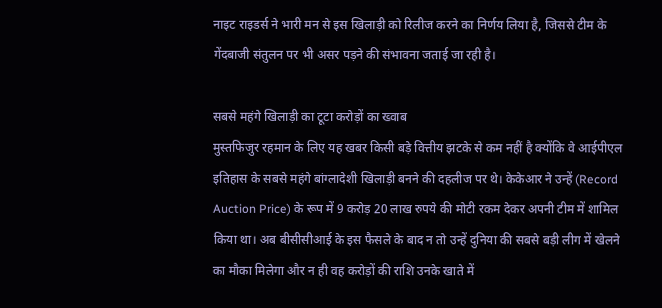नाइट राइडर्स ने भारी मन से इस खिलाड़ी को रिलीज करने का निर्णय लिया है, जिससे टीम के गेंदबाजी संतुलन पर भी असर पड़ने की संभावना जताई जा रही है।

सबसे महंगे खिलाड़ी का टूटा करोड़ों का ख्वाब
मुस्तफिजुर रहमान के लिए यह खबर किसी बड़े वित्तीय झटके से कम नहीं है क्योंकि वे आईपीएल इतिहास के सबसे महंगे बांग्लादेशी खिलाड़ी बनने की दहलीज पर थे। केकेआर ने उन्हें (Record Auction Price) के रूप में 9 करोड़ 20 लाख रुपये की मोटी रकम देकर अपनी टीम में शामिल किया था। अब बीसीसीआई के इस फैसले के बाद न तो उन्हें दुनिया की सबसे बड़ी लीग में खेलने का मौका मिलेगा और न ही वह करोड़ों की राशि उनके खाते में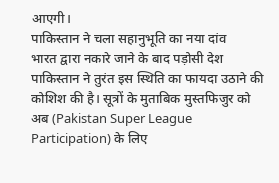आएगी।
पाकिस्तान ने चला सहानुभूति का नया दांव
भारत द्वारा नकारे जाने के बाद पड़ोसी देश पाकिस्तान ने तुरंत इस स्थिति का फायदा उठाने की कोशिश की है। सूत्रों के मुताबिक मुस्तफिजुर को अब (Pakistan Super League Participation) के लिए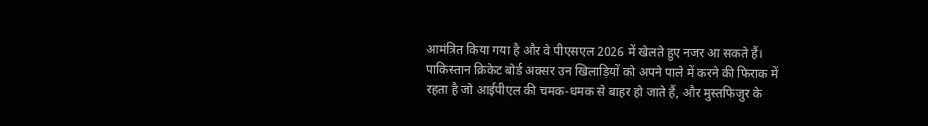आमंत्रित किया गया है और वे पीएसएल 2026 में खेलते हुए नजर आ सकते हैं। पाकिस्तान क्रिकेट बोर्ड अक्सर उन खिलाड़ियों को अपने पाले में करने की फिराक में रहता है जो आईपीएल की चमक-धमक से बाहर हो जाते हैं, और मुस्तफिजुर के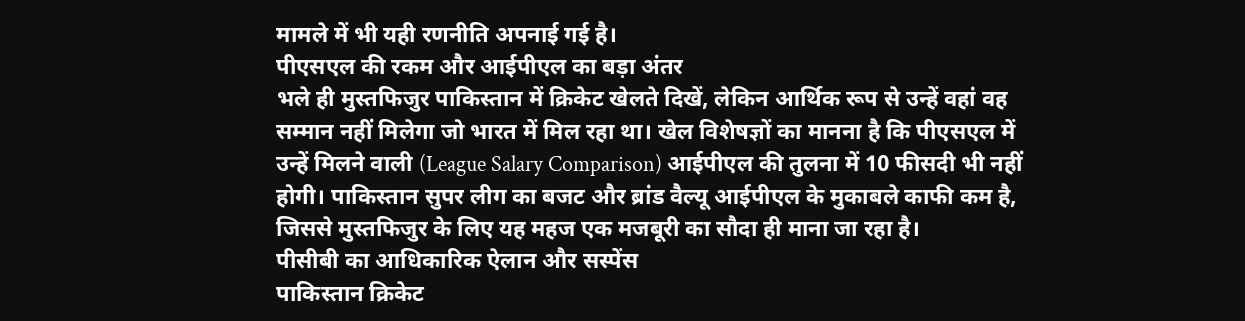मामले में भी यही रणनीति अपनाई गई है।
पीएसएल की रकम और आईपीएल का बड़ा अंतर
भले ही मुस्तफिजुर पाकिस्तान में क्रिकेट खेलते दिखें, लेकिन आर्थिक रूप से उन्हें वहां वह सम्मान नहीं मिलेगा जो भारत में मिल रहा था। खेल विशेषज्ञों का मानना है कि पीएसएल में उन्हें मिलने वाली (League Salary Comparison) आईपीएल की तुलना में 10 फीसदी भी नहीं होगी। पाकिस्तान सुपर लीग का बजट और ब्रांड वैल्यू आईपीएल के मुकाबले काफी कम है, जिससे मुस्तफिजुर के लिए यह महज एक मजबूरी का सौदा ही माना जा रहा है।
पीसीबी का आधिकारिक ऐलान और सस्पेंस
पाकिस्तान क्रिकेट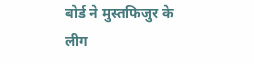बोर्ड ने मुस्तफिजुर के लीग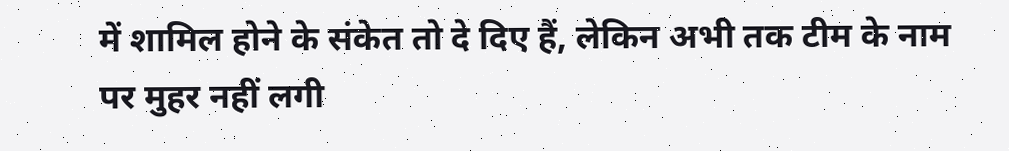में शामिल होने के संकेत तो दे दिए हैं, लेकिन अभी तक टीम के नाम पर मुहर नहीं लगी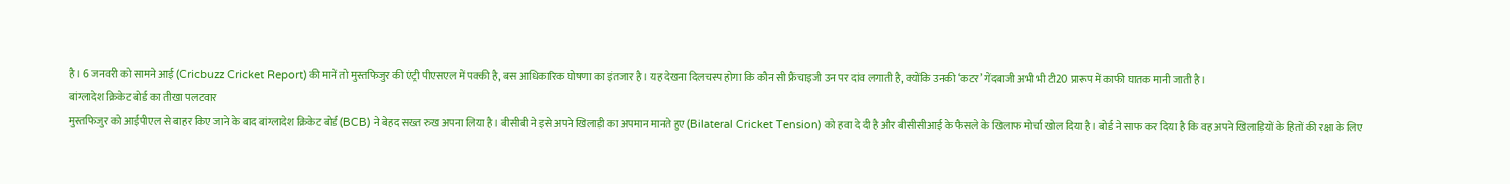है। 6 जनवरी को सामने आई (Cricbuzz Cricket Report) की मानें तो मुस्तफिजुर की एंट्री पीएसएल में पक्की है, बस आधिकारिक घोषणा का इंतजार है। यह देखना दिलचस्प होगा कि कौन सी फ्रैंचाइजी उन पर दांव लगाती है, क्योंकि उनकी ‘कटर’ गेंदबाजी अभी भी टी20 प्रारूप में काफी घातक मानी जाती है।
बांग्लादेश क्रिकेट बोर्ड का तीखा पलटवार
मुस्तफिजुर को आईपीएल से बाहर किए जाने के बाद बांग्लादेश क्रिकेट बोर्ड (BCB) ने बेहद सख्त रुख अपना लिया है। बीसीबी ने इसे अपने खिलाड़ी का अपमान मानते हुए (Bilateral Cricket Tension) को हवा दे दी है और बीसीसीआई के फैसले के खिलाफ मोर्चा खोल दिया है। बोर्ड ने साफ कर दिया है कि वह अपने खिलाड़ियों के हितों की रक्षा के लिए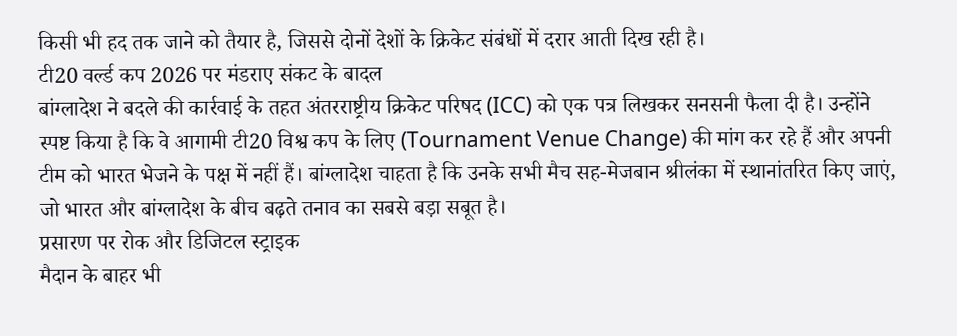किसी भी हद तक जाने को तैयार है, जिससे दोनों देशों के क्रिकेट संबंधों में दरार आती दिख रही है।
टी20 वर्ल्ड कप 2026 पर मंडराए संकट के बादल
बांग्लादेश ने बदले की कार्रवाई के तहत अंतरराष्ट्रीय क्रिकेट परिषद (ICC) को एक पत्र लिखकर सनसनी फैला दी है। उन्होंने स्पष्ट किया है कि वे आगामी टी20 विश्व कप के लिए (Tournament Venue Change) की मांग कर रहे हैं और अपनी टीम को भारत भेजने के पक्ष में नहीं हैं। बांग्लादेश चाहता है कि उनके सभी मैच सह-मेजबान श्रीलंका में स्थानांतरित किए जाएं, जो भारत और बांग्लादेश के बीच बढ़ते तनाव का सबसे बड़ा सबूत है।
प्रसारण पर रोक और डिजिटल स्ट्राइक
मैदान के बाहर भी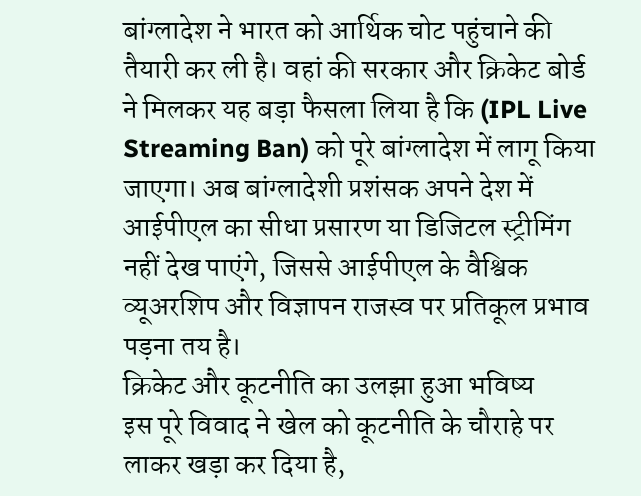बांग्लादेश ने भारत को आर्थिक चोट पहुंचाने की तैयारी कर ली है। वहां की सरकार और क्रिकेट बोर्ड ने मिलकर यह बड़ा फैसला लिया है कि (IPL Live Streaming Ban) को पूरे बांग्लादेश में लागू किया जाएगा। अब बांग्लादेशी प्रशंसक अपने देश में आईपीएल का सीधा प्रसारण या डिजिटल स्ट्रीमिंग नहीं देख पाएंगे, जिससे आईपीएल के वैश्विक व्यूअरशिप और विज्ञापन राजस्व पर प्रतिकूल प्रभाव पड़ना तय है।
क्रिकेट और कूटनीति का उलझा हुआ भविष्य
इस पूरे विवाद ने खेल को कूटनीति के चौराहे पर लाकर खड़ा कर दिया है,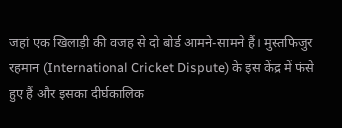जहां एक खिलाड़ी की वजह से दो बोर्ड आमने-सामने हैं। मुस्तफिजुर रहमान (International Cricket Dispute) के इस केंद्र में फंसे हुए हैं और इसका दीर्घकालिक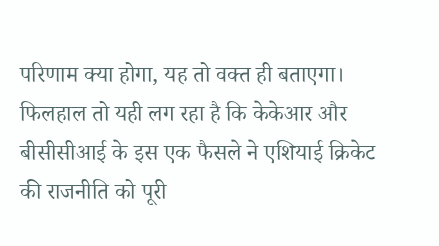परिणाम क्या होगा, यह तो वक्त ही बताएगा। फिलहाल तो यही लग रहा है कि केकेआर और बीसीसीआई के इस एक फैसले ने एशियाई क्रिकेट की राजनीति को पूरी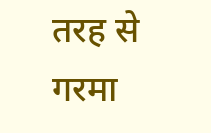तरह से गरमा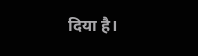दिया है।